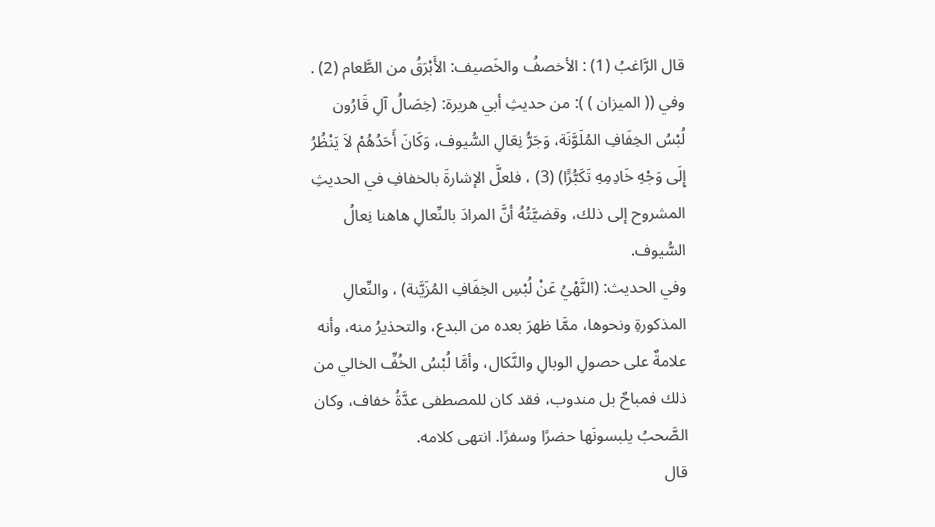قال الرَّاغبُ (1) : الأخصفُ والخَصيف: الأَبْرَقُ من الطَّعام (2) .
وفي (( الميزان ) ): من حديثِ أبي هريرة: (خِصَالُ آلِ قَارُون لُبْسُ الخِفَافِ المُلَوَّنَة، وَجَرُّ نِعَالِ السُّيوف، وَكَانَ أَحَدُهُمْ لاَ يَنْظُرُ إِلَى وَجْهِ خَادِمِهِ تَكَبُّرًَا) (3) ، فلعلَّ الإشارةَ بالخفافِ في الحديثِ المشروح إلى ذلك، وقضيَّتُهُ أنَّ المرادَ بالنِّعالِ هاهنا نِعالُ السُّيوف.
وفي الحديث: (النَّهْيُ عَنْ لُبْسِ الخِفَافِ المُزَيَّنة) ، والنِّعالِ المذكورةِ ونحوها، ممَّا ظهرَ بعده من البدع، والتحذيرُ منه، وأنه علامةٌ على حصولِ الوبالِ والنَّكال، وأمَّا لُبْسُ الخُفِّ الخالي من ذلك فمباحٌ بل مندوب، فقد كان للمصطفى عدَّةُ خفاف، وكان الصَّحبُ يلبسونَها حضرًا وسفرًا. انتهى كلامه.
قال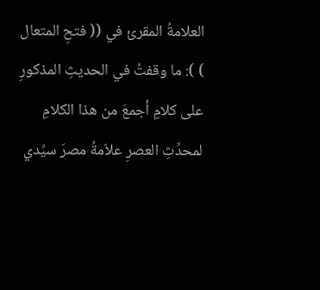العلامةُ المقرئ في (( فتحِ المتعال ) ): ما وقفتُ في الحديثِ المذكورِ على كلامٍ أجمعَ من هذا الكلامِ لمحدِّثِ العصرِ علاّمةُ مصرَ سيِّدي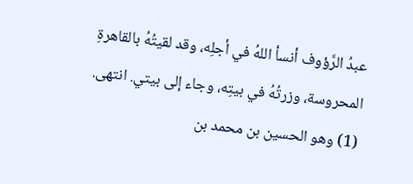عبدُ الرَّؤوف أنسأ اللهُ في أجلِه، وقد لقيتُهُ بالقاهرةِ المحروسة، وزرتُهُ في بيتِه، وجاء إلى بيتي. انتهى.
(1) وهو الحسين بن محمد بن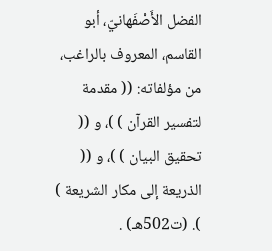الفضل الأَصْفَهانيّ، أبو القاسم، المعروف بالراغب، من مؤلفاته: (( مقدمة لتفسير القرآن ) )، و (( تحقيق البيان ) )، و (( الذريعة إلى مكار الشريعة ) ). (ت502هـ) .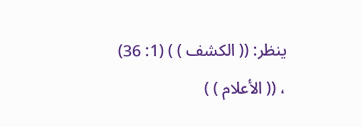ينظر: (( الكشف ) ) (1: 36) ، (( الأعلام ) )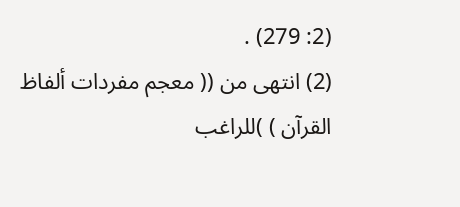(2: 279) .
(2) انتهى من (( معجم مفردات ألفاظ القرآن ) )للراغب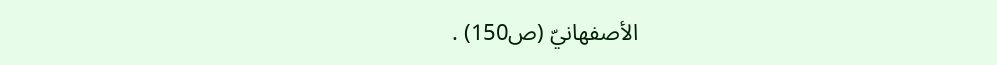الأصفهانيّ (ص150) .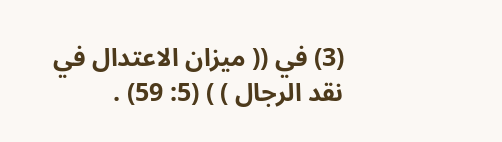(3) في (( ميزان الاعتدال في نقد الرجال ) ) (5: 59) .